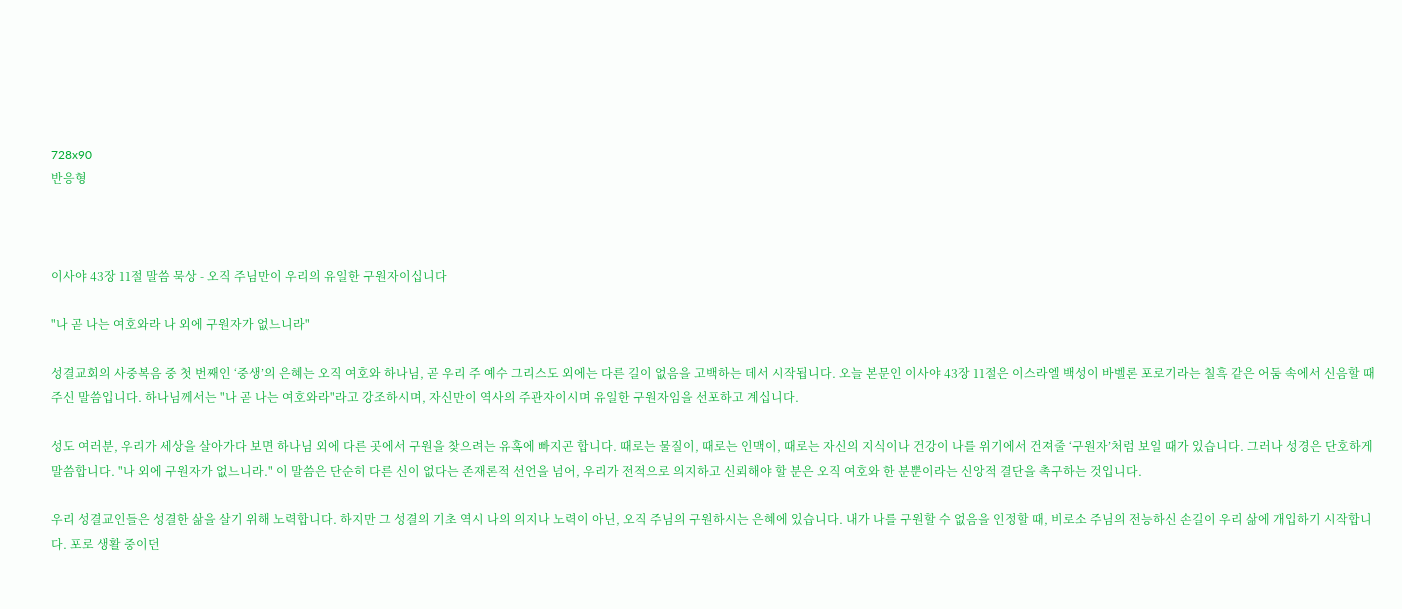728x90
반응형



이사야 43장 11절 말씀 묵상 - 오직 주님만이 우리의 유일한 구원자이십니다

"나 곧 나는 여호와라 나 외에 구원자가 없느니라"

성결교회의 사중복음 중 첫 번째인 ‘중생’의 은혜는 오직 여호와 하나님, 곧 우리 주 예수 그리스도 외에는 다른 길이 없음을 고백하는 데서 시작됩니다. 오늘 본문인 이사야 43장 11절은 이스라엘 백성이 바벨론 포로기라는 칠흑 같은 어둠 속에서 신음할 때 주신 말씀입니다. 하나님께서는 "나 곧 나는 여호와라"라고 강조하시며, 자신만이 역사의 주관자이시며 유일한 구원자임을 선포하고 계십니다.

성도 여러분, 우리가 세상을 살아가다 보면 하나님 외에 다른 곳에서 구원을 찾으려는 유혹에 빠지곤 합니다. 때로는 물질이, 때로는 인맥이, 때로는 자신의 지식이나 건강이 나를 위기에서 건져줄 ‘구원자’처럼 보일 때가 있습니다. 그러나 성경은 단호하게 말씀합니다. "나 외에 구원자가 없느니라." 이 말씀은 단순히 다른 신이 없다는 존재론적 선언을 넘어, 우리가 전적으로 의지하고 신뢰해야 할 분은 오직 여호와 한 분뿐이라는 신앙적 결단을 촉구하는 것입니다.

우리 성결교인들은 성결한 삶을 살기 위해 노력합니다. 하지만 그 성결의 기초 역시 나의 의지나 노력이 아닌, 오직 주님의 구원하시는 은혜에 있습니다. 내가 나를 구원할 수 없음을 인정할 때, 비로소 주님의 전능하신 손길이 우리 삶에 개입하기 시작합니다. 포로 생활 중이던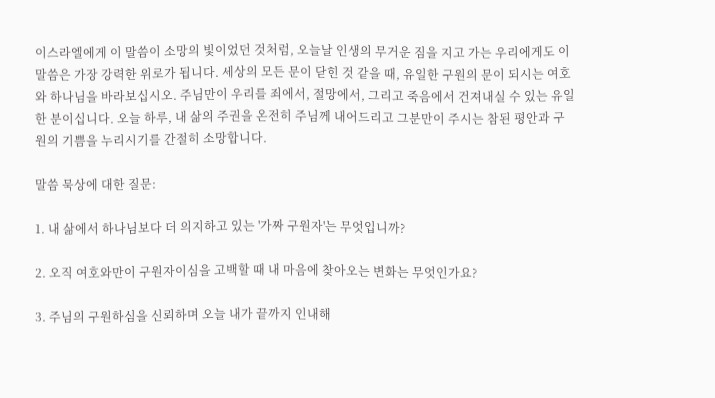이스라엘에게 이 말씀이 소망의 빛이었던 것처럼, 오늘날 인생의 무거운 짐을 지고 가는 우리에게도 이 말씀은 가장 강력한 위로가 됩니다. 세상의 모든 문이 닫힌 것 같을 때, 유일한 구원의 문이 되시는 여호와 하나님을 바라보십시오. 주님만이 우리를 죄에서, 절망에서, 그리고 죽음에서 건져내실 수 있는 유일한 분이십니다. 오늘 하루, 내 삶의 주권을 온전히 주님께 내어드리고 그분만이 주시는 참된 평안과 구원의 기쁨을 누리시기를 간절히 소망합니다.

말씀 묵상에 대한 질문:

1. 내 삶에서 하나님보다 더 의지하고 있는 '가짜 구원자'는 무엇입니까?

2. 오직 여호와만이 구원자이심을 고백할 때 내 마음에 찾아오는 변화는 무엇인가요?

3. 주님의 구원하심을 신뢰하며 오늘 내가 끝까지 인내해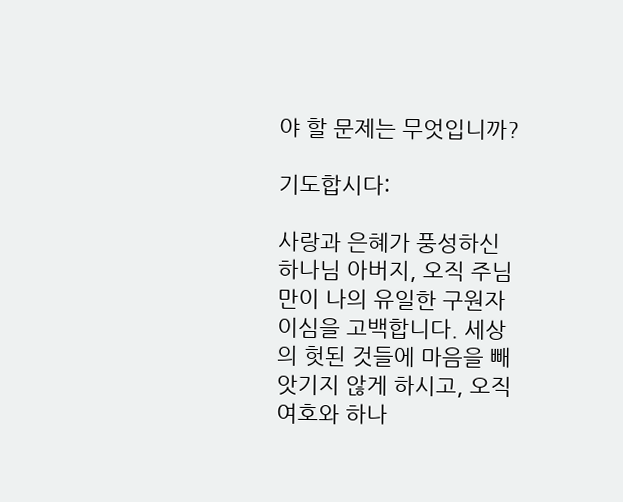야 할 문제는 무엇입니까?

기도합시다:

사랑과 은혜가 풍성하신 하나님 아버지, 오직 주님만이 나의 유일한 구원자이심을 고백합니다. 세상의 헛된 것들에 마음을 빼앗기지 않게 하시고, 오직 여호와 하나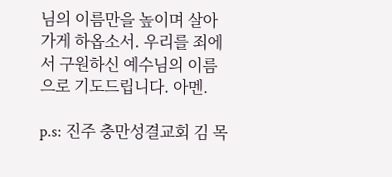님의 이름만을 높이며 살아가게 하옵소서. 우리를 죄에서 구원하신 예수님의 이름으로 기도드립니다. 아멘.

p.s: 진주 충만성결교회 김 목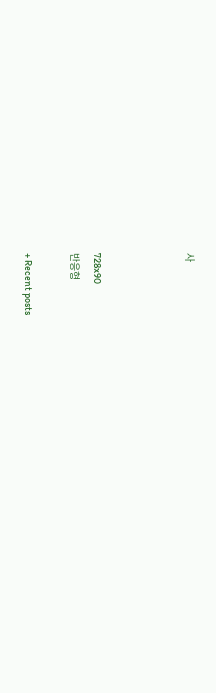사



728x90
반응형

+ Recent posts